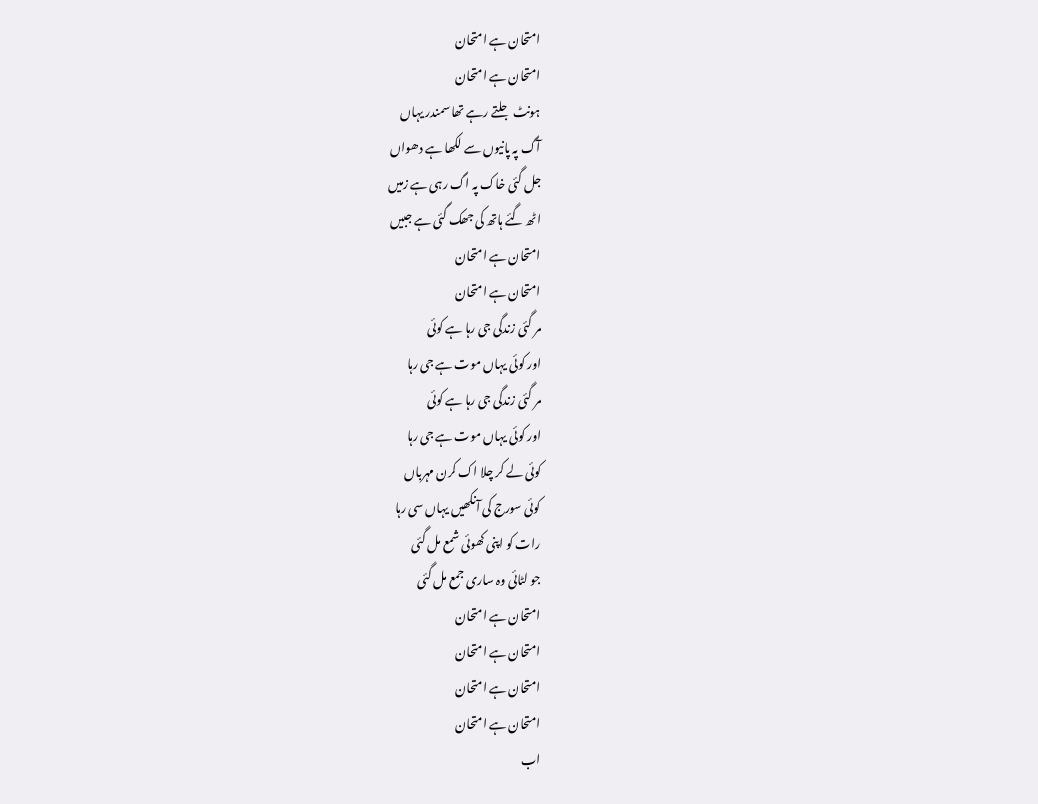امتحان ہے امتحان
امتحان ہے امتحان
ہونٹ جلتے رہے تھا سمندر یہاں
آگ پہ پانیوں سے لکھا ہے دھواں
جل گئی خاک پہ اگ رہی ہے زمیں
اٹھ گئے ہاتھ کی جھک گئی ہے جبیں
امتحان ہے امتحان
امتحان ہے امتحان
مر گئی زندگی جی رہا ہے کوئی
اور کوئی یہاں موت ہے جی رہا
مر گئی زندگی جی رہا ہے کوئی
اور کوئی یہاں موت ہے جی رہا
کوئی لے کر چلا اک کرن مہرباں
کوئی سورج کی آنکھیں یہاں سی رہا
رات کو اپنی کھوئی شمع مل گئی
جو لٹائی وہ ساری جمع مل گئی
امتحان ہے امتحان
امتحان ہے امتحان
امتحان ہے امتحان
امتحان ہے امتحان
اب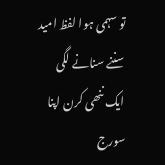تو سہمی ہوا لفظ امید سننے سنانے لگی
ایک ننھی کرن اپنا سورج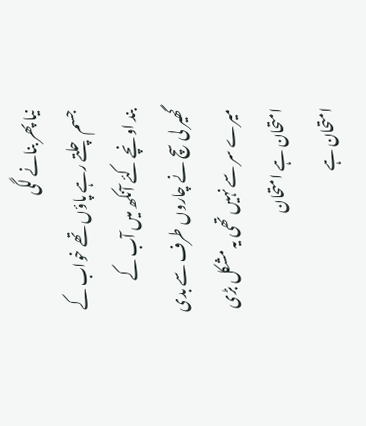نیا پھر بنانے لگی
جسم چلتے رہے پاؤں تھے خواب کے
بند اونچے کئے آنکھ میں آب کے
گھیر لی سچ نے چاروں طرف سے بدی
میرے سر سے نہیں تھی یہ مشکل بڑی
امتحان ہے امتحان
امتحان ہے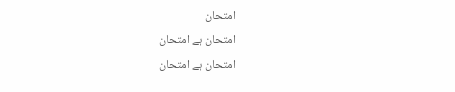امتحان
امتحان ہے امتحان
امتحان ہے امتحان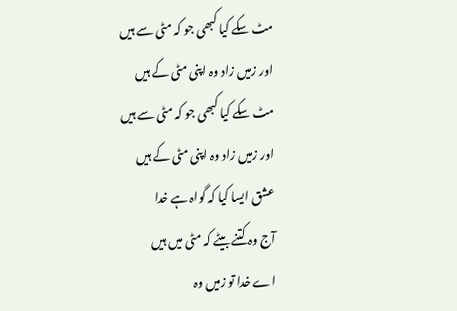مٹ سکے کیا کبھی جو کہ مٹی سے ہیں
اور زمیں زاد وہ اپنی مٹی کے ہیں
مٹ سکے کیا کبھی جو کہ مٹی سے ہیں
اور زمیں زاد وہ اپنی مٹی کے ہیں
عشق ایسا کیا کہ گواہ ہے خدا
آج وہ کتنے بیٹے کہ مٹی میں ہیں
اے خدا تو زمیں وہ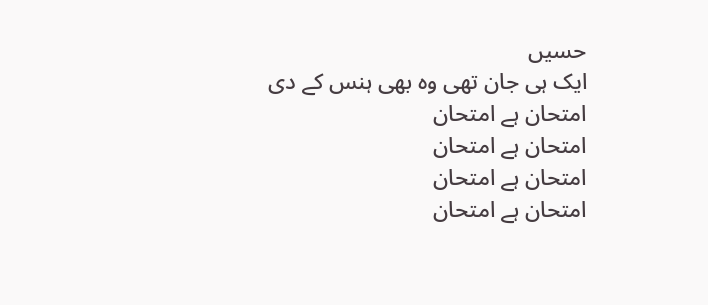حسیں
ایک ہی جان تھی وہ بھی ہنس کے دی
امتحان ہے امتحان
امتحان ہے امتحان
امتحان ہے امتحان
امتحان ہے امتحان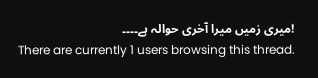!میری زمیں میرا آخری حوالہ ہے۔۔۔۔
There are currently 1 users browsing this thread.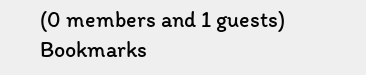(0 members and 1 guests)
Bookmarks